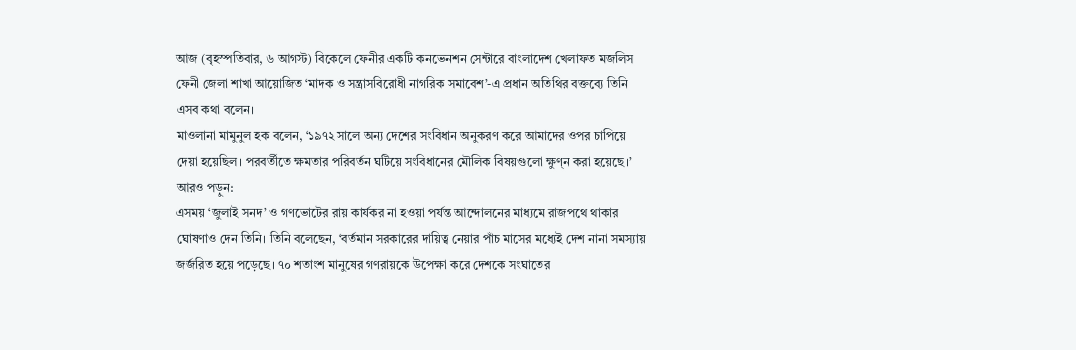আজ (বৃহস্পতিবার, ৬ আগস্ট) বিকেলে ফেনীর একটি কনভেনশন সেন্টারে বাংলাদেশ খেলাফত মজলিস ফেনী জেলা শাখা আয়োজিত ‘মাদক ও সন্ত্রাসবিরোধী নাগরিক সমাবেশ’-এ প্রধান অতিথির বক্তব্যে তিনি এসব কথা বলেন।
মাওলানা মামুনুল হক বলেন, ‘১৯৭২ সালে অন্য দেশের সংবিধান অনুকরণ করে আমাদের ওপর চাপিয়ে দেয়া হয়েছিল। পরবর্তীতে ক্ষমতার পরিবর্তন ঘটিয়ে সংবিধানের মৌলিক বিষয়গুলো ক্ষুণ্ন করা হয়েছে।’
আরও পড়ুন:
এসময় ‘জুলাই সনদ’ ও গণভোটের রায় কার্যকর না হওয়া পর্যন্ত আন্দোলনের মাধ্যমে রাজপথে থাকার ঘোষণাও দেন তিনি। তিনি বলেছেন, ‘বর্তমান সরকারের দায়িত্ব নেয়ার পাঁচ মাসের মধ্যেই দেশ নানা সমস্যায় জর্জরিত হয়ে পড়েছে। ৭০ শতাংশ মানুষের গণরায়কে উপেক্ষা করে দেশকে সংঘাতের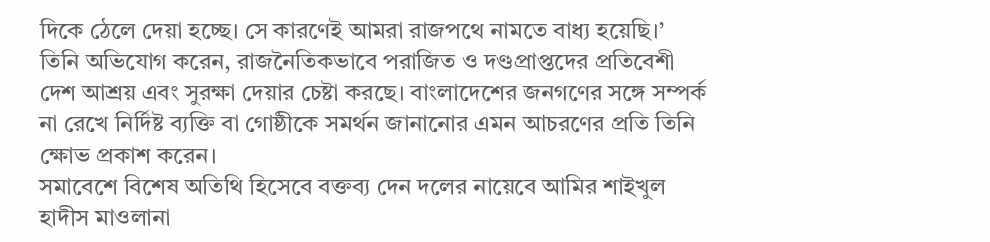দিকে ঠেলে দেয়া হচ্ছে। সে কারণেই আমরা রাজপথে নামতে বাধ্য হয়েছি।’
তিনি অভিযোগ করেন, রাজনৈতিকভাবে পরাজিত ও দণ্ডপ্রাপ্তদের প্রতিবেশী দেশ আশ্রয় এবং সুরক্ষা দেয়ার চেষ্টা করছে। বাংলাদেশের জনগণের সঙ্গে সম্পর্ক না রেখে নির্দিষ্ট ব্যক্তি বা গোষ্ঠীকে সমর্থন জানানোর এমন আচরণের প্রতি তিনি ক্ষোভ প্রকাশ করেন।
সমাবেশে বিশেষ অতিথি হিসেবে বক্তব্য দেন দলের নায়েবে আমির শাইখুল হাদীস মাওলানা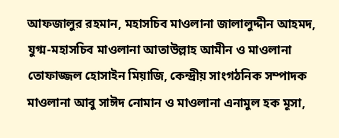আফজালুর রহমান, মহাসচিব মাওলানা জালালুদ্দীন আহমদ, যুগ্ম-মহাসচিব মাওলানা আতাউল্লাহ আমীন ও মাওলানা তোফাজ্জল হোসাইন মিয়াজি, কেন্দ্রীয় সাংগঠনিক সম্পাদক মাওলানা আবু সাঈদ নোমান ও মাওলানা এনামুল হক মূসা,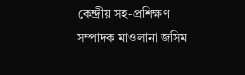কেন্দ্রীয় সহ-প্রশিক্ষণ সম্পাদক মাওলানা জসিম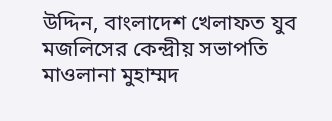উদ্দিন, বাংলাদেশ খেলাফত যুব মজলিসের কেন্দ্রীয় সভাপতি মাওলানা মুহাম্মদ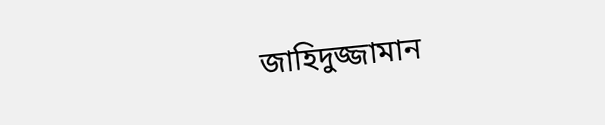জাহিদুজ্জামান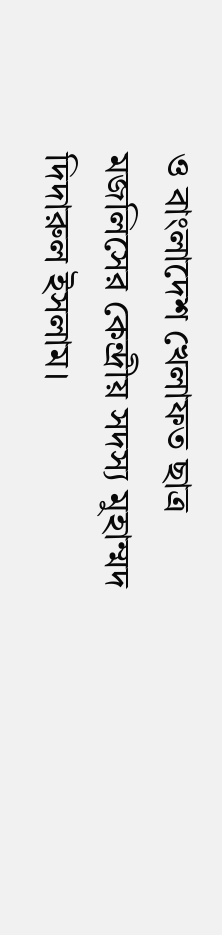ও বাংলাদেশ খেলাফত ছাত্র মজলিসের কেন্দ্রীয় সদস্য মুহাম্মদ দিদারুল ইসলাম।